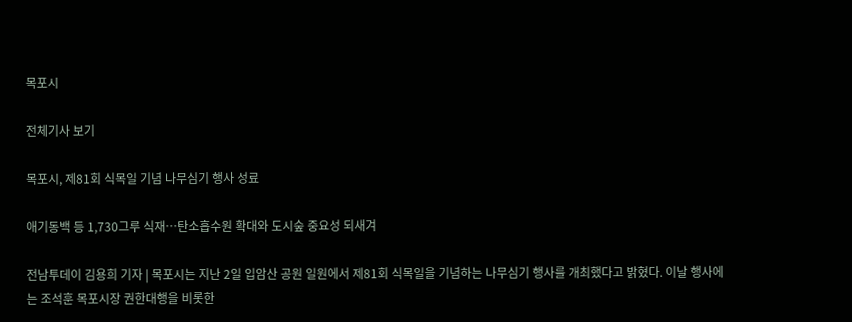목포시

전체기사 보기

목포시, 제81회 식목일 기념 나무심기 행사 성료

애기동백 등 1,730그루 식재…탄소흡수원 확대와 도시숲 중요성 되새겨

전남투데이 김용희 기자 | 목포시는 지난 2일 입암산 공원 일원에서 제81회 식목일을 기념하는 나무심기 행사를 개최했다고 밝혔다. 이날 행사에는 조석훈 목포시장 권한대행을 비롯한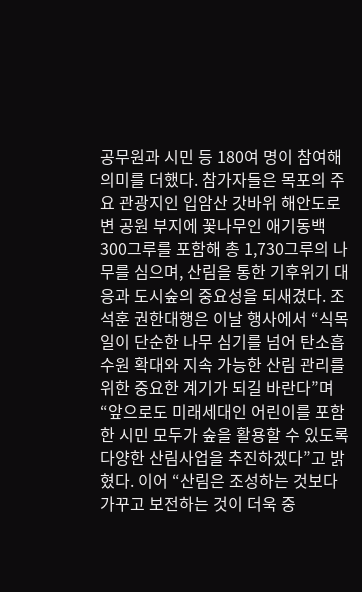공무원과 시민 등 180여 명이 참여해 의미를 더했다. 참가자들은 목포의 주요 관광지인 입암산 갓바위 해안도로변 공원 부지에 꽃나무인 애기동백 300그루를 포함해 총 1,730그루의 나무를 심으며, 산림을 통한 기후위기 대응과 도시숲의 중요성을 되새겼다. 조석훈 권한대행은 이날 행사에서 “식목일이 단순한 나무 심기를 넘어 탄소흡수원 확대와 지속 가능한 산림 관리를 위한 중요한 계기가 되길 바란다”며 “앞으로도 미래세대인 어린이를 포함한 시민 모두가 숲을 활용할 수 있도록 다양한 산림사업을 추진하겠다”고 밝혔다. 이어 “산림은 조성하는 것보다 가꾸고 보전하는 것이 더욱 중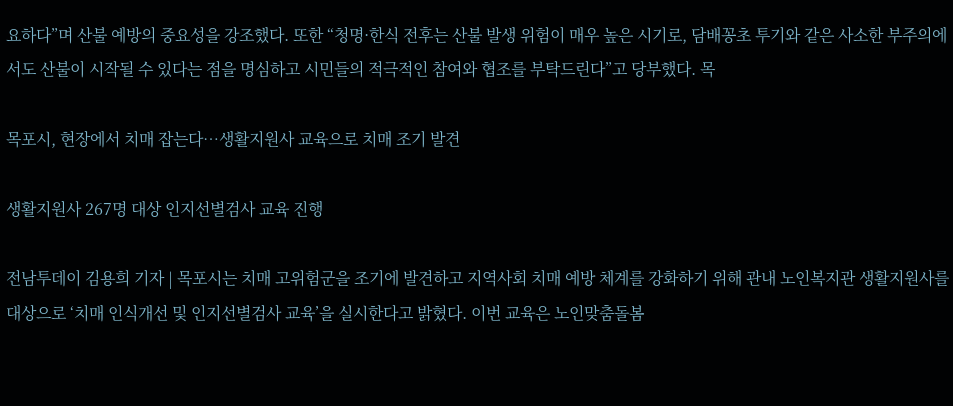요하다”며 산불 예방의 중요성을 강조했다. 또한 “청명·한식 전후는 산불 발생 위험이 매우 높은 시기로, 담배꽁초 투기와 같은 사소한 부주의에서도 산불이 시작될 수 있다는 점을 명심하고 시민들의 적극적인 참여와 협조를 부탁드린다”고 당부했다. 목

목포시, 현장에서 치매 잡는다…생활지원사 교육으로 치매 조기 발견

생활지원사 267명 대상 인지선별검사 교육 진행

전남투데이 김용희 기자 | 목포시는 치매 고위험군을 조기에 발견하고 지역사회 치매 예방 체계를 강화하기 위해 관내 노인복지관 생활지원사를 대상으로 ‘치매 인식개선 및 인지선별검사 교육’을 실시한다고 밝혔다. 이번 교육은 노인맞춤돌봄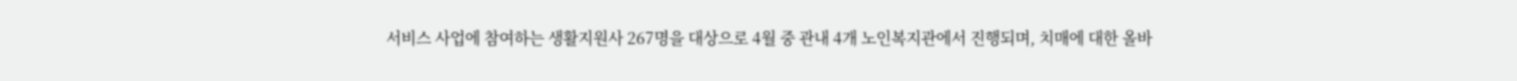서비스 사업에 참여하는 생활지원사 267명을 대상으로 4월 중 관내 4개 노인복지관에서 진행되며, 치매에 대한 올바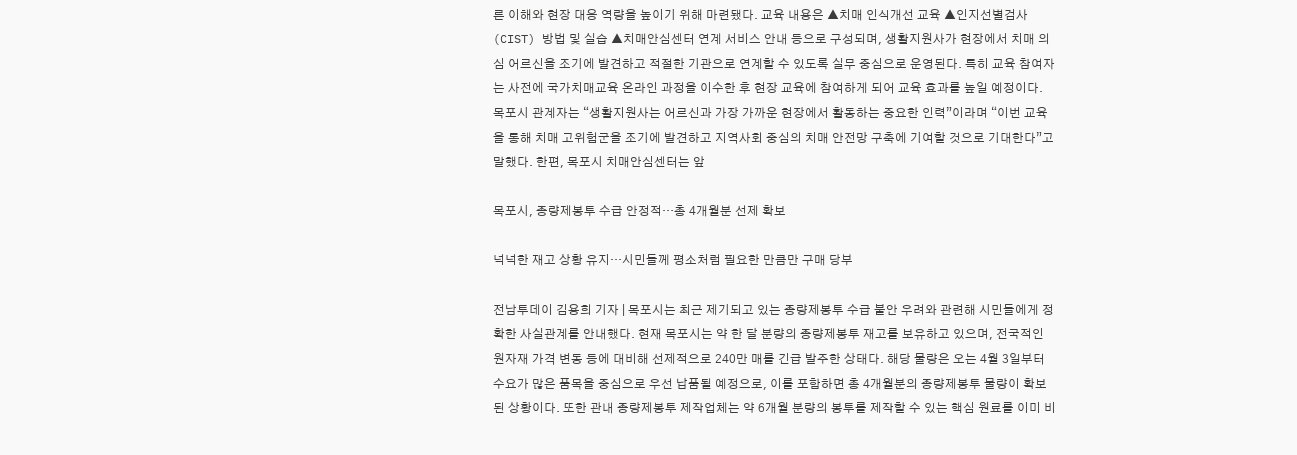른 이해와 현장 대응 역량을 높이기 위해 마련됐다. 교육 내용은 ▲치매 인식개선 교육 ▲인지선별검사(CIST) 방법 및 실습 ▲치매안심센터 연계 서비스 안내 등으로 구성되며, 생활지원사가 현장에서 치매 의심 어르신을 조기에 발견하고 적절한 기관으로 연계할 수 있도록 실무 중심으로 운영된다. 특히 교육 참여자는 사전에 국가치매교육 온라인 과정을 이수한 후 현장 교육에 참여하게 되어 교육 효과를 높일 예정이다. 목포시 관계자는 “생활지원사는 어르신과 가장 가까운 현장에서 활동하는 중요한 인력”이라며 “이번 교육을 통해 치매 고위험군을 조기에 발견하고 지역사회 중심의 치매 안전망 구축에 기여할 것으로 기대한다”고 말했다. 한편, 목포시 치매안심센터는 앞

목포시, 종량제봉투 수급 안정적…총 4개월분 선제 확보

넉넉한 재고 상황 유지…시민들께 평소처럼 필요한 만큼만 구매 당부

전남투데이 김용희 기자 | 목포시는 최근 제기되고 있는 종량제봉투 수급 불안 우려와 관련해 시민들에게 정확한 사실관계를 안내했다. 현재 목포시는 약 한 달 분량의 종량제봉투 재고를 보유하고 있으며, 전국적인 원자재 가격 변동 등에 대비해 선제적으로 240만 매를 긴급 발주한 상태다. 해당 물량은 오는 4월 3일부터 수요가 많은 품목을 중심으로 우선 납품될 예정으로, 이를 포함하면 총 4개월분의 종량제봉투 물량이 확보된 상황이다. 또한 관내 종량제봉투 제작업체는 약 6개월 분량의 봉투를 제작할 수 있는 핵심 원료를 이미 비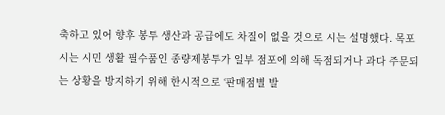축하고 있어 향후 봉투 생산과 공급에도 차질이 없을 것으로 시는 설명했다. 목포시는 시민 생활 필수품인 종량제봉투가 일부 점포에 의해 독점되거나 과다 주문되는 상황을 방지하기 위해 한시적으로 ‘판매점별 발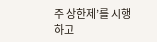주 상한제’를 시행하고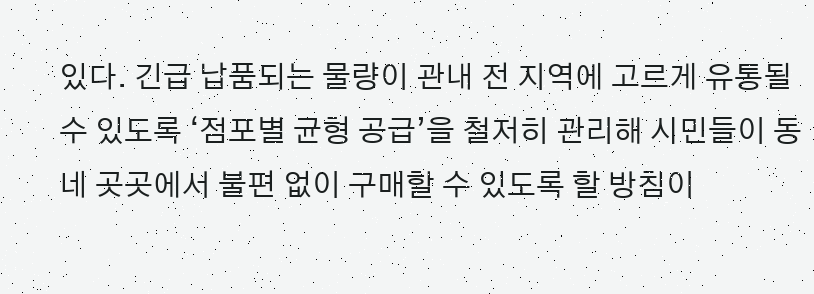있다. 긴급 납품되는 물량이 관내 전 지역에 고르게 유통될 수 있도록 ‘점포별 균형 공급’을 철저히 관리해 시민들이 동네 곳곳에서 불편 없이 구매할 수 있도록 할 방침이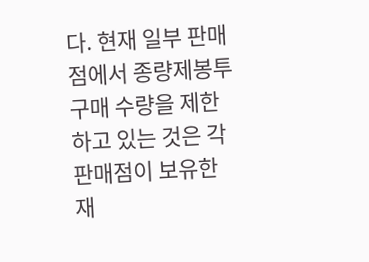다. 현재 일부 판매점에서 종량제봉투 구매 수량을 제한하고 있는 것은 각 판매점이 보유한 재